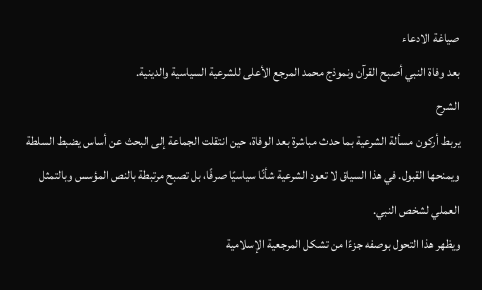صياغة الادعاء
بعد وفاة النبي أصبح القرآن ونموذج محمد المرجع الأعلى للشرعية السياسية والدينية.
الشرح
يربط أركون مسألة الشرعية بما حدث مباشرة بعد الوفاة، حين انتقلت الجماعة إلى البحث عن أساس يضبط السلطة ويمنحها القبول. في هذا السياق لا تعود الشرعية شأنًا سياسيًا صرفًا، بل تصبح مرتبطة بالنص المؤسس وبالتمثل العملي لشخص النبي.
ويظهر هذا التحول بوصفه جزءًا من تشكل المرجعية الإسلامية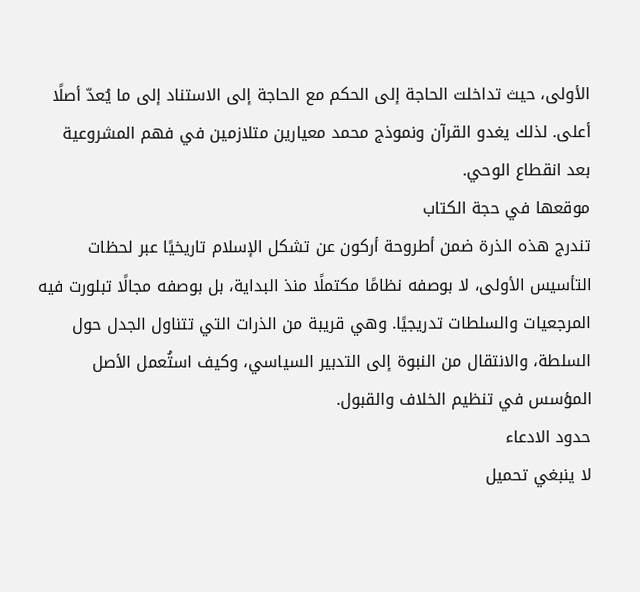الأولى، حيث تداخلت الحاجة إلى الحكم مع الحاجة إلى الاستناد إلى ما يُعدّ أصلًا أعلى. لذلك يغدو القرآن ونموذج محمد معيارين متلازمين في فهم المشروعية بعد انقطاع الوحي.
موقعها في حجة الكتاب
تندرج هذه الذرة ضمن أطروحة أركون عن تشكل الإسلام تاريخيًا عبر لحظات التأسيس الأولى، لا بوصفه نظامًا مكتملًا منذ البداية، بل بوصفه مجالًا تبلورت فيه المرجعيات والسلطات تدريجيًا. وهي قريبة من الذرات التي تتناول الجدل حول السلطة، والانتقال من النبوة إلى التدبير السياسي، وكيف استُعمل الأصل المؤسس في تنظيم الخلاف والقبول.
حدود الادعاء
لا ينبغي تحميل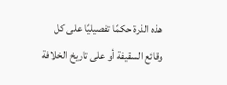هذه الذرة حكمًا تفصيليًا على كل وقائع السقيفة أو على تاريخ الخلافة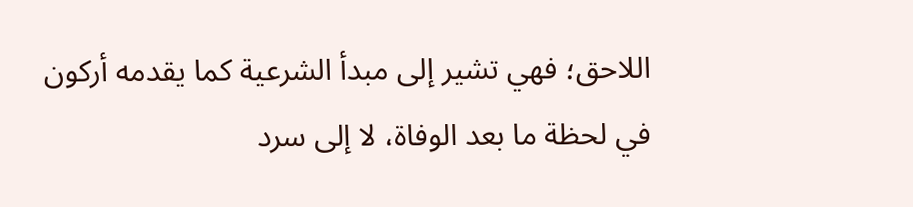اللاحق؛ فهي تشير إلى مبدأ الشرعية كما يقدمه أركون في لحظة ما بعد الوفاة، لا إلى سرد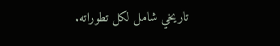تاريخي شامل لكل تطوراته.